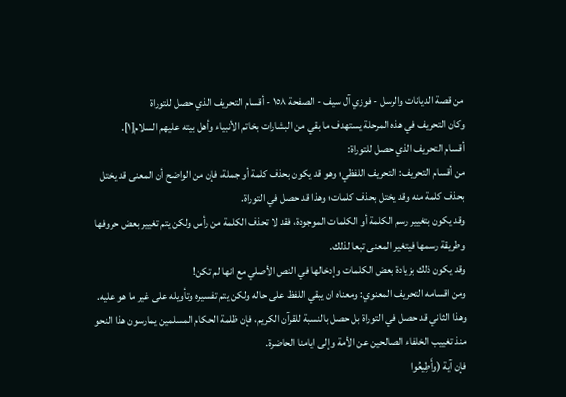من قصة الديانات والرسل - فوزي آل سيف - الصفحة ١٥٨ - أقسام التحريف الذي حصل للتوراة
وكان التحريف في هذه المرحلة يستهدف ما بقي من البشارات بخاتم الأنبياء وأهل بيته عليهم السلام[١].
أقسام التحريف الذي حصل للتوراة:
من أقسام التحريف: التحريف اللفظي؛ وهو قد يكون بحذف كلمة أو جملة، فإن من الواضح أن المعنى قد يختل بحذف كلمة منه وقد يختل بحذف كلمات؛ وهذا قد حصل في التوراة.
وقد يكون بتغيير رسم الكلمة أو الكلمات الموجودة، فقد لا تحذف الكلمة من رأس ولكن يتم تغيير بعض حروفها وطريقة رسمها فيتغير المعنى تبعا لذلك.
وقد يكون ذلك بزيادة بعض الكلمات وإدخالها في النص الأصلي مع انها لم تكن!
ومن اقسامه التحريف المعنوي: ومعناه ان يبقي اللفظ على حاله ولكن يتم تفسيره وتأويله على غير ما هو عليه.
وهذا الثاني قد حصل في التوراة بل حصل بالنسبة للقرآن الكريم، فإن ظلمة الحكام المسلمين يمارسون هذا النحو منذ تغييب الخلفاء الصالحين عن الأمة وإلى ايامنا الحاضرة.
فإن آية (وأَطِيعُوا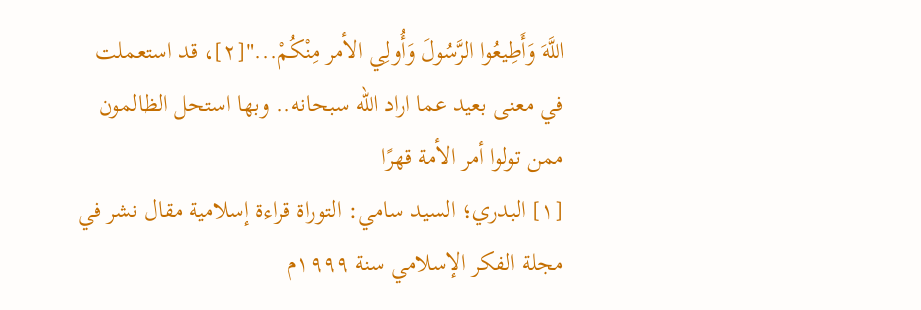اللَّهَ وَأَطِيعُوا الرَّسُولَ وَأُولِي الأمر مِنْكُمْ..."[٢]، قد استعملت في معنى بعيد عما اراد الله سبحانه.. وبها استحل الظالمون ممن تولوا أمر الأمة قهرًا
[١] البدري؛ السيد سامي: التوراة قراءة إسلامية مقال نشر في مجلة الفكر الإسلامي سنة ١٩٩٩م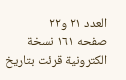العدد ٢١ و٢٢
صفحه ١٦١ نسخة الكترونية قرئت بتاريخ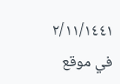٢/١١/١٤٤١ في موقع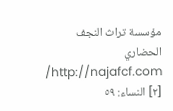مؤسسة تراث النجف الحضاري http://najafcf.com/
[٢] النساء: ٥٩